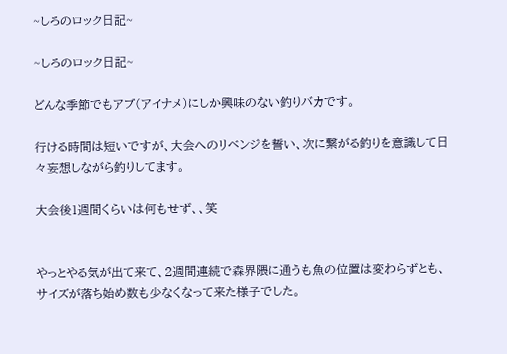~しろのロック日記~

~しろのロック日記~

どんな季節でもアブ(アイナメ)にしか興味のない釣りバカです。

行ける時間は短いですが、大会へのリベンジを誓い、次に繋がる釣りを意識して日々妄想しながら釣りしてます。

大会後1週間くらいは何もせず、、笑


やっとやる気が出て来て、2週間連続で森界隈に通うも魚の位置は変わらずとも、サイズが落ち始め数も少なくなって来た様子でした。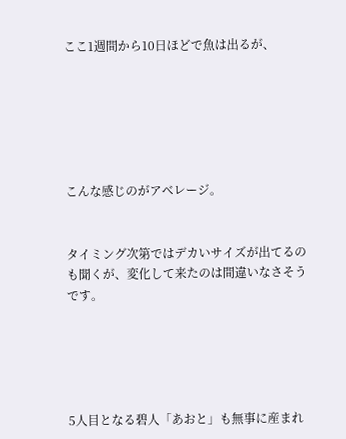ここ1週間から10日ほどで魚は出るが、






こんな感じのがアベレージ。


タイミング次第ではデカいサイズが出てるのも聞くが、変化して来たのは間違いなさそうです。





5人目となる碧人「あおと」も無事に産まれ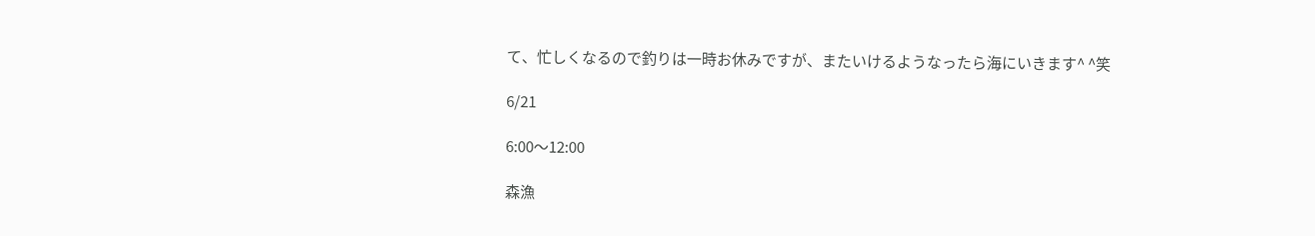て、忙しくなるので釣りは一時お休みですが、またいけるようなったら海にいきます^ ^笑

6/21

6:00〜12:00

森漁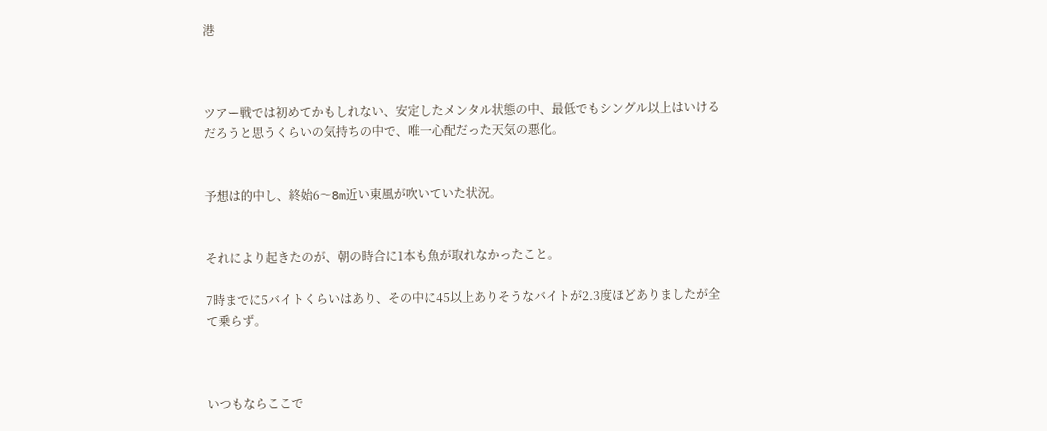港



ツアー戦では初めてかもしれない、安定したメンタル状態の中、最低でもシングル以上はいけるだろうと思うくらいの気持ちの中で、唯一心配だった天気の悪化。


予想は的中し、終始6〜8m近い東風が吹いていた状況。


それにより起きたのが、朝の時合に1本も魚が取れなかったこと。

7時までに5バイトくらいはあり、その中に45以上ありそうなバイトが2.3度ほどありましたが全て乗らず。



いつもならここで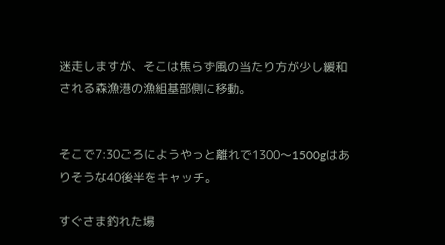迷走しますが、そこは焦らず風の当たり方が少し緩和される森漁港の漁組基部側に移動。


そこで7:30ごろにようやっと離れで1300〜1500gはありそうな40後半をキャッチ。

すぐさま釣れた場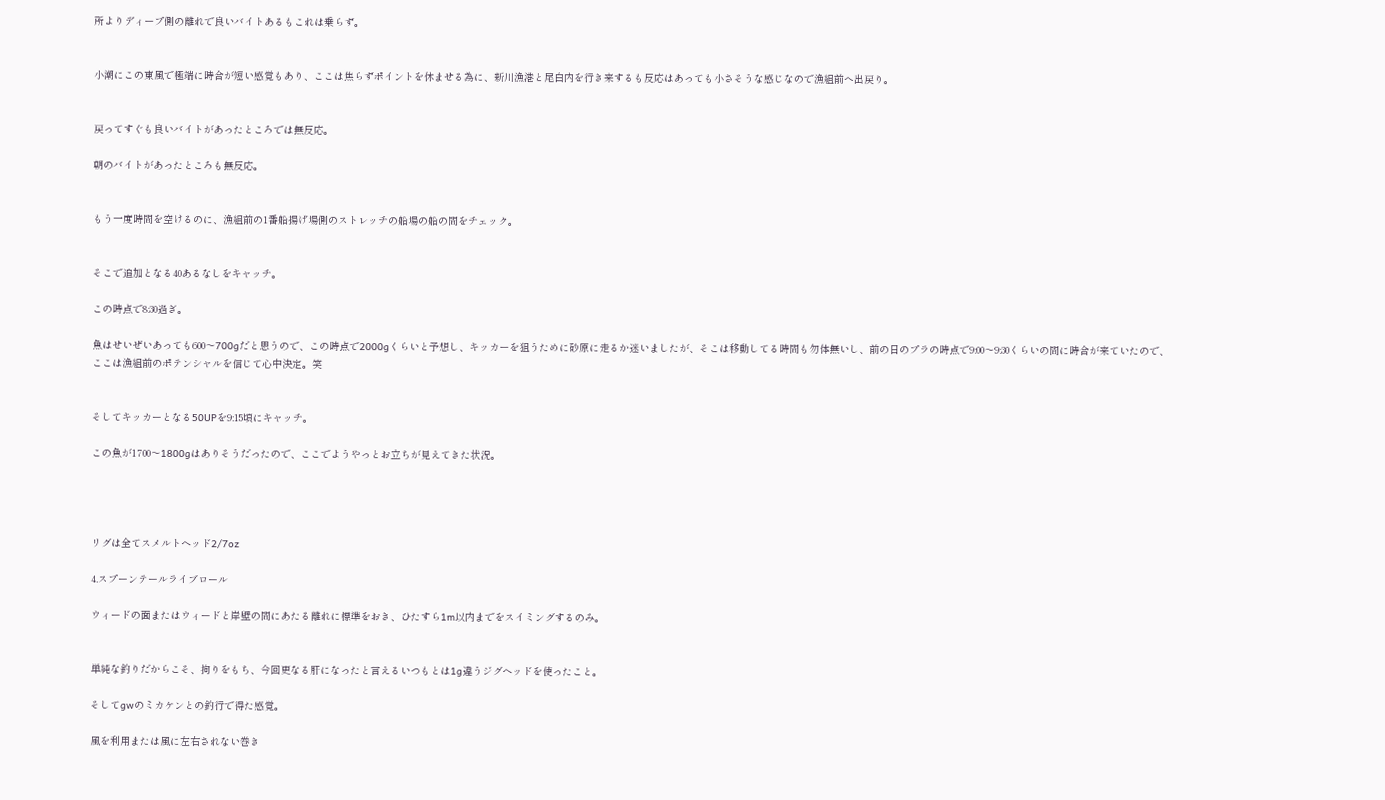所よりディープ側の離れで良いバイトあるもこれは乗らず。


小潮にこの東風で極端に時合が短い感覚もあり、ここは焦らずポイントを休ませる為に、新川漁港と尾白内を行き来するも反応はあっても小さそうな感じなので漁組前へ出戻り。


戻ってすぐも良いバイトがあったところでは無反応。

朝のバイトがあったところも無反応。


もう一度時間を空けるのに、漁組前の1番船揚げ場側のストレッチの船場の船の間をチェック。


そこで追加となる40あるなしをキャッチ。

この時点で8:30過ぎ。

魚はせいぜいあっても600〜700gだと思うので、この時点で2000gくらいと予想し、キッカーを狙うために砂原に走るか迷いましたが、そこは移動してる時間も勿体無いし、前の日のプラの時点で9:00〜9:30くらいの間に時合が来ていたので、ここは漁組前のポテンシャルを信じて心中決定。笑


そしてキッカーとなる50UPを9:15頃にキャッチ。

この魚が1700〜1800gはありそうだったので、ここでようやっとお立ちが見えてきた状況。




リグは全てスメルトヘッド2/7oz

4.スプーンテールライブロール

ウィードの面またはウィードと岸壁の間にあたる離れに標準をおき、ひたすら1m以内までをスイミングするのみ。


単純な釣りだからこそ、拘りをもち、今回更なる肝になったと言えるいつもとは1g違うジグヘッドを使ったこと。

そしてgwのミカケンとの釣行で得た感覚。

風を利用または風に左右されない巻き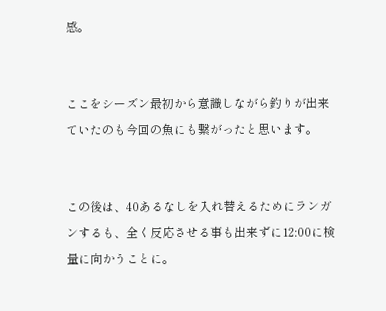感。


ここをシーズン最初から意識しながら釣りが出来ていたのも今回の魚にも繋がったと思います。


この後は、40あるなしを入れ替えるためにランガンするも、全く反応させる事も出来ずに12:00に検量に向かうことに。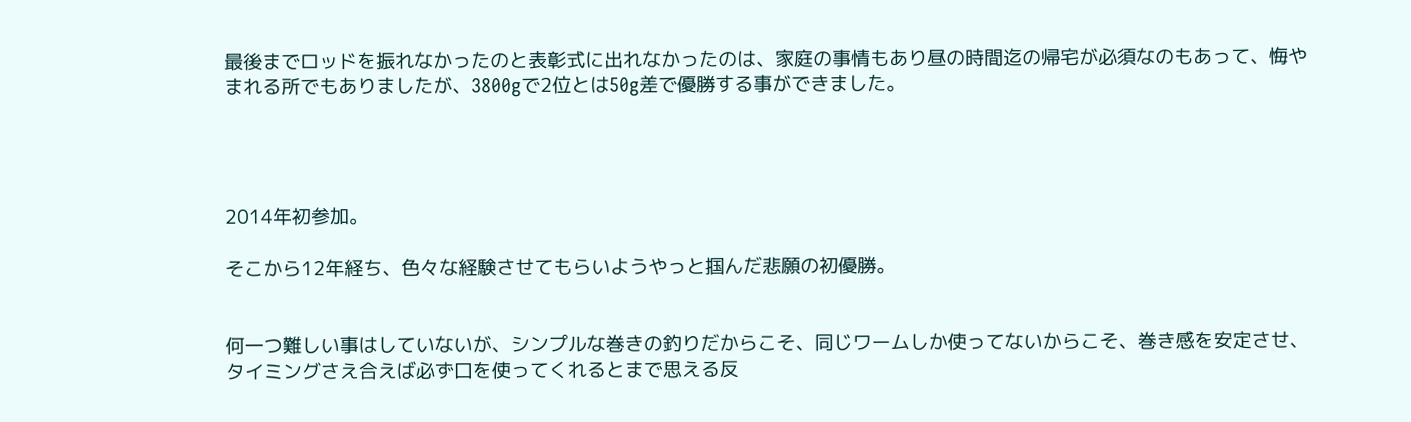最後までロッドを振れなかったのと表彰式に出れなかったのは、家庭の事情もあり昼の時間迄の帰宅が必須なのもあって、悔やまれる所でもありましたが、3800gで2位とは50g差で優勝する事ができました。




2014年初参加。

そこから12年経ち、色々な経験させてもらいようやっと掴んだ悲願の初優勝。


何一つ難しい事はしていないが、シンプルな巻きの釣りだからこそ、同じワームしか使ってないからこそ、巻き感を安定させ、タイミングさえ合えば必ず口を使ってくれるとまで思える反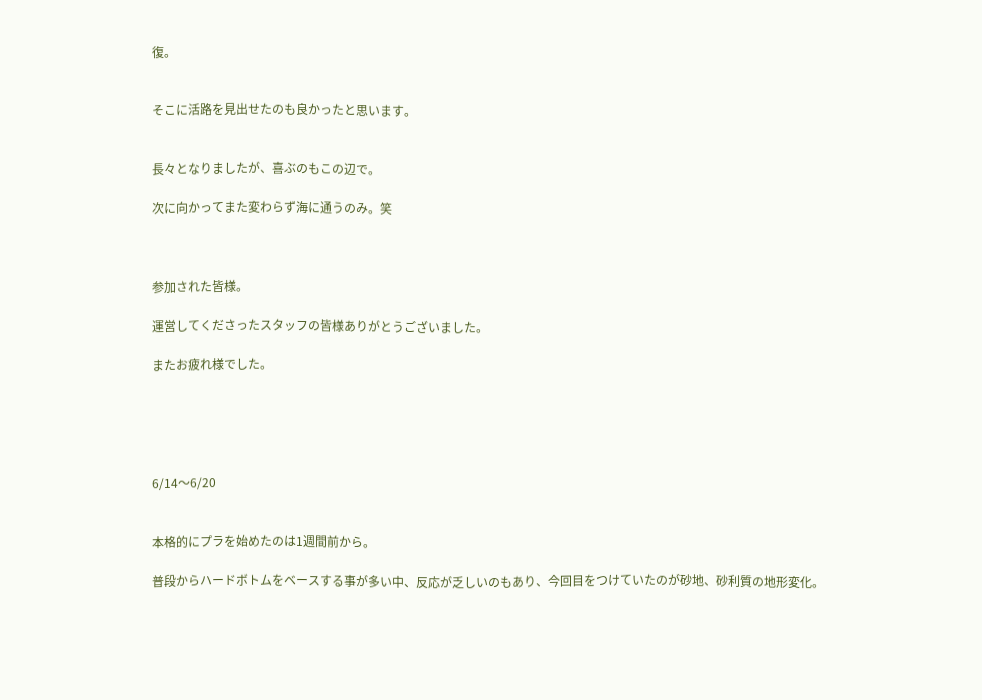復。


そこに活路を見出せたのも良かったと思います。


長々となりましたが、喜ぶのもこの辺で。

次に向かってまた変わらず海に通うのみ。笑



参加された皆様。

運営してくださったスタッフの皆様ありがとうございました。

またお疲れ様でした。





6/14〜6/20


本格的にプラを始めたのは1週間前から。

普段からハードボトムをベースする事が多い中、反応が乏しいのもあり、今回目をつけていたのが砂地、砂利質の地形変化。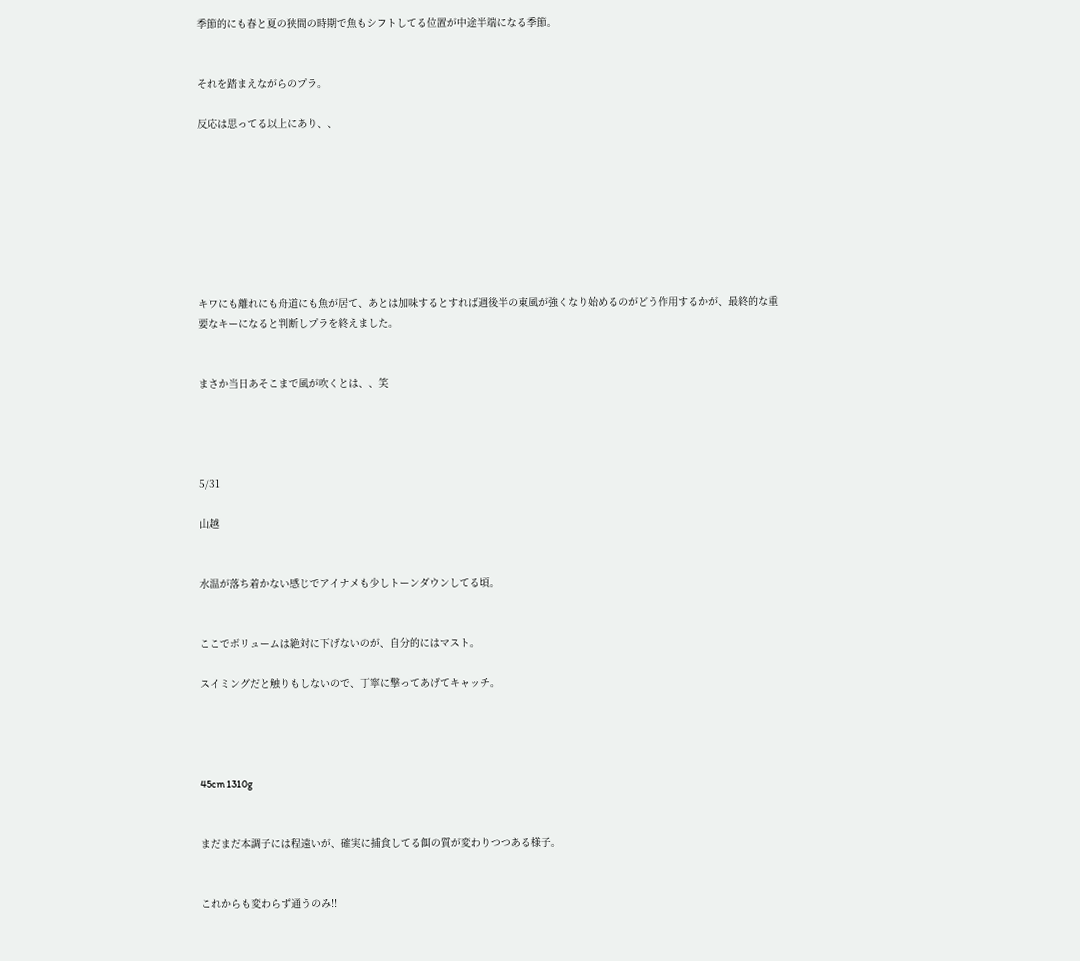季節的にも春と夏の狭間の時期で魚もシフトしてる位置が中途半端になる季節。


それを踏まえながらのプラ。

反応は思ってる以上にあり、、








キワにも離れにも舟道にも魚が居て、あとは加味するとすれば週後半の東風が強くなり始めるのがどう作用するかが、最終的な重要なキーになると判断しプラを終えました。


まさか当日あそこまで風が吹くとは、、笑




5/31

山越


水温が落ち着かない感じでアイナメも少しトーンダウンしてる頃。


ここでボリュームは絶対に下げないのが、自分的にはマスト。

スイミングだと触りもしないので、丁寧に撃ってあげてキャッチ。




45cm 1310g


まだまだ本調子には程遠いが、確実に捕食してる餌の質が変わりつつある様子。


これからも変わらず通うのみ!!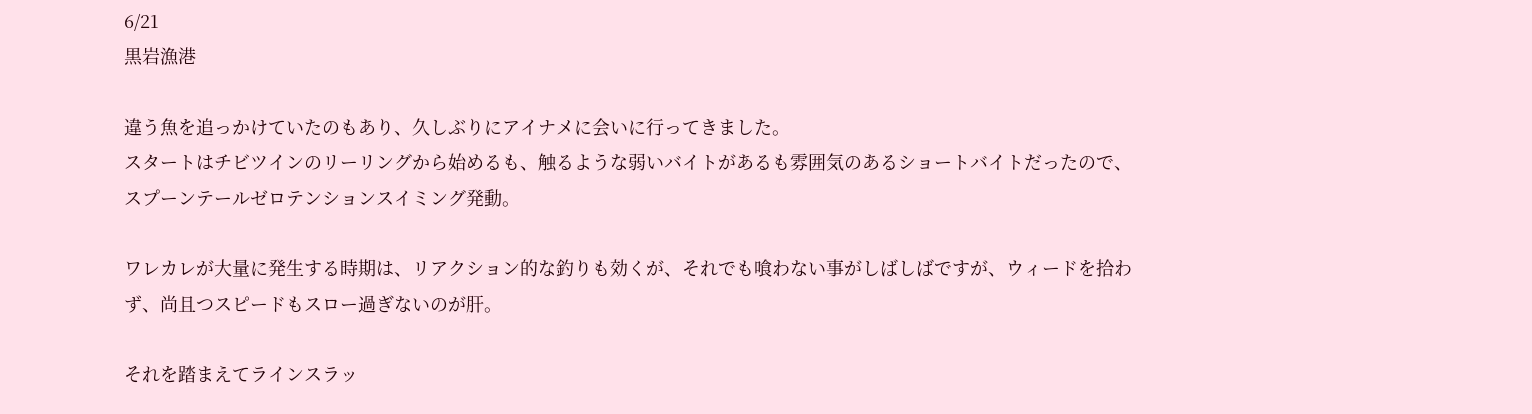6/21
黒岩漁港

違う魚を追っかけていたのもあり、久しぶりにアイナメに会いに行ってきました。
スタートはチビツインのリーリングから始めるも、触るような弱いバイトがあるも雰囲気のあるショートバイトだったので、スプーンテールゼロテンションスイミング発動。

ワレカレが大量に発生する時期は、リアクション的な釣りも効くが、それでも喰わない事がしばしばですが、ウィードを拾わず、尚且つスピードもスロー過ぎないのが肝。

それを踏まえてラインスラッ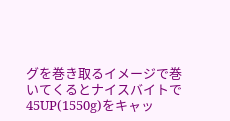グを巻き取るイメージで巻いてくるとナイスバイトで45UP(1550g)をキャッ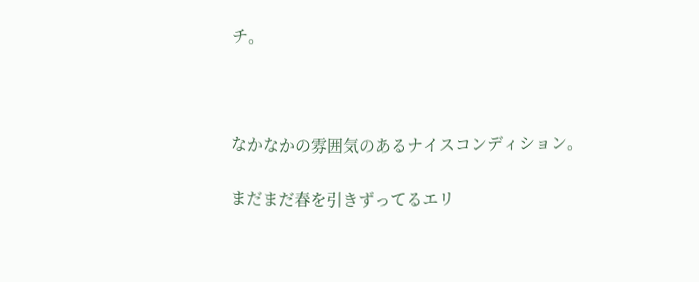チ。



なかなかの雰囲気のあるナイスコンディション。

まだまだ春を引きずってるエリ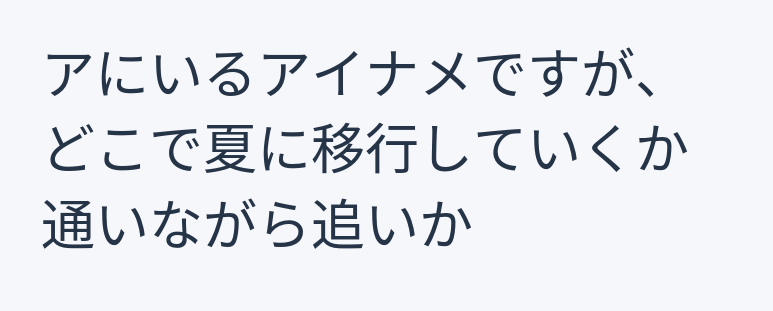アにいるアイナメですが、どこで夏に移行していくか通いながら追いか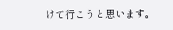けて行こうと思います。